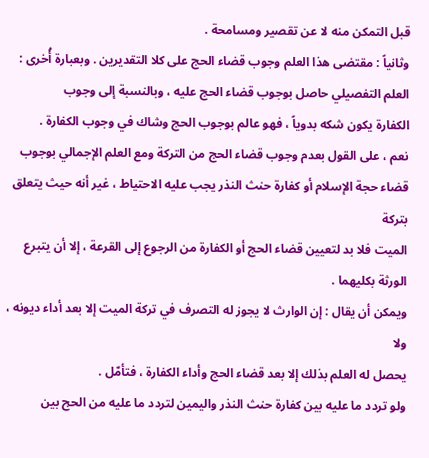قبل التمكن منه لا عن تقصير ومسامحة .
وثانياً : مقتضى هذا العلم وجوب قضاء الحج على كلا التقديرين . وبعبارة أُخرى : العلم التفصيلي حاصل بوجوب قضاء الحج عليه ، وبالنسبة إلى وجوب
الكفارة يكون شكه بدوياً ، فهو عالم بوجوب الحج وشاك في وجوب الكفارة .
نعم ، على القول بعدم وجوب قضاء الحج من التركة ومع العلم الإجمالي بوجوب
قضاء حجة الإسلام أو كفارة حنث النذر يجب عليه الاحتياط ، غير أنه حيث يتعلق بتركة
الميت فلا بد لتعيين قضاء الحج أو الكفارة من الرجوع إلى القرعة ، إلا أن يتبرع
الورثة بكليهما .
ويمكن أن يقال : إن الوارث لا يجوز له التصرف في تركة الميت إلا بعد أداء ديونه ، ولا
يحصل له العلم بذلك إلا بعد قضاء الحج وأداء الكفارة ، فتأمّل .
ولو تردد ما عليه بين كفارة حنث النذر واليمين لتردد ما عليه من الحج بين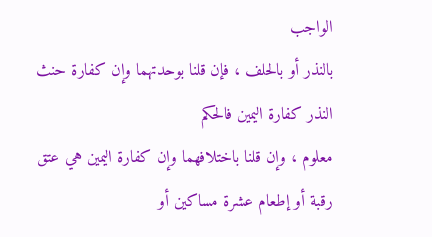الواجب
بالنذر أو بالحلف ، فإن قلنا بوحدتهما وإن كفارة حنث النذر كفارة اليمين فالحكم
معلوم ، وإن قلنا باختلافهما وإن كفارة اليمين هي عتق رقبة أو إطعام عشرة مساكين أو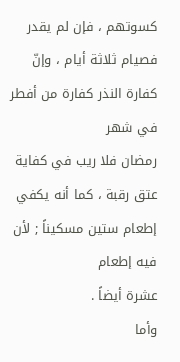كسوتهم ، فإن لم يقدر فصيام ثلاثة أيام ، وإنّ كفارة النذر كفارة من أفطر في شهر
رمضان فلا ريب في كفاية عتق رقبة ، كما أنه يكفي إطعام ستين مسكيناً ; لأن فيه إطعام
عشرة أيضاً .
وأما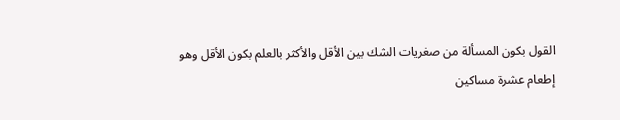القول بكون المسألة من صغريات الشك بين الأقل والأكثر بالعلم بكون الأقل وهو
إطعام عشرة مساكين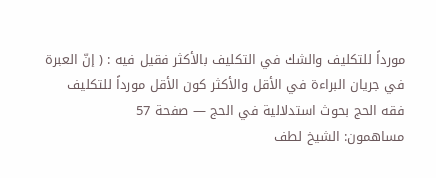مورداً للتكليف والشك في التكليف بالأكثر فقيل فيه : ( إنّ العبرة
في جريان البراءة في الأقل والأكثر كون الأقل مورداً للتكليف
فقه الحج بحوث استدلالية في الحج — صفحة 57
مساهمون: الشيخ لطف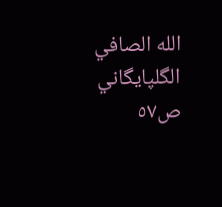الله الصافي الگلپايگاني
ص٥٧